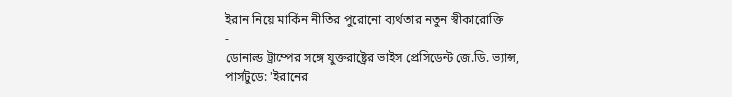ইরান নিয়ে মার্কিন নীতির পুরোনো ব্যর্থতার নতুন স্বীকারোক্তি
-
ডোনাল্ড ট্রাম্পের সঙ্গে যুক্তরাষ্ট্রের ভাইস প্রেসিডেন্ট জে.ডি. ভ্যান্স,
পার্সটুডে: 'ইরানের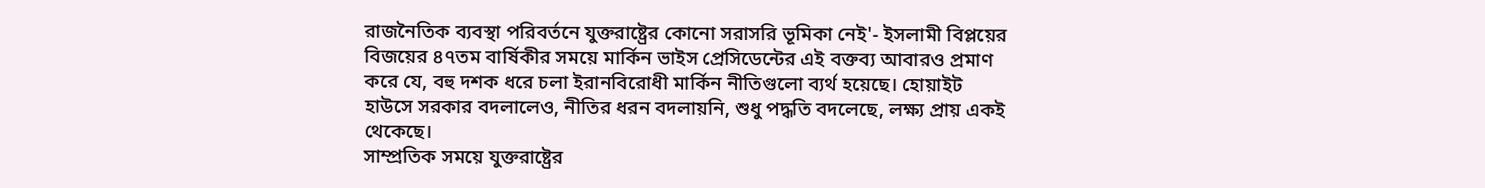রাজনৈতিক ব্যবস্থা পরিবর্তনে যুক্তরাষ্ট্রের কোনো সরাসরি ভূমিকা নেই'- ইসলামী বিপ্লয়ের বিজয়ের ৪৭তম বার্ষিকীর সময়ে মার্কিন ভাইস প্রেসিডেন্টের এই বক্তব্য আবারও প্রমাণ করে যে, বহু দশক ধরে চলা ইরানবিরোধী মার্কিন নীতিগুলো ব্যর্থ হয়েছে। হোয়াইট হাউসে সরকার বদলালেও, নীতির ধরন বদলায়নি, শুধু পদ্ধতি বদলেছে, লক্ষ্য প্রায় একই থেকেছে।
সাম্প্রতিক সময়ে যুক্তরাষ্ট্রের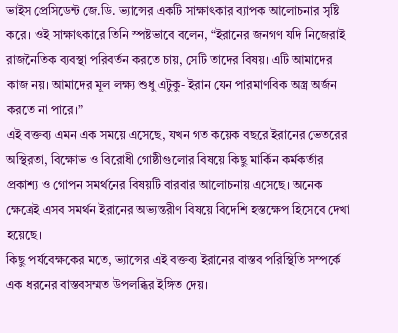ভাইস প্রেসিডেন্ট জে.ডি. ভ্যান্সের একটি সাক্ষাৎকার ব্যাপক আলোচনার সৃষ্টি করে। ওই সাক্ষাৎকারে তিনি স্পষ্টভাবে বলেন, “ইরানের জনগণ যদি নিজেরাই রাজনৈতিক ব্যবস্থা পরিবর্তন করতে চায়, সেটি তাদের বিষয়। এটি আমাদের কাজ নয়। আমাদের মূল লক্ষ্য শুধু এটুকু- ইরান যেন পারমাণবিক অস্ত্র অর্জন করতে না পারে।”
এই বক্তব্য এমন এক সময়ে এসেছে, যখন গত কয়েক বছরে ইরানের ভেতরের অস্থিরতা, বিক্ষোভ ও বিরোধী গোষ্ঠীগুলোর বিষয়ে কিছু মার্কিন কর্মকর্তার প্রকাশ্য ও গোপন সমর্থনের বিষয়টি বারবার আলোচনায় এসেছে। অনেক ক্ষেত্রেই এসব সমর্থন ইরানের অভ্যন্তরীণ বিষয়ে বিদেশি হস্তক্ষেপ হিসেবে দেখা হয়েছে।
কিছু পর্যবেক্ষকের মতে, ভ্যান্সের এই বক্তব্য ইরানের বাস্তব পরিস্থিতি সম্পর্কে এক ধরনের বাস্তবসম্মত উপলব্ধির ইঙ্গিত দেয়।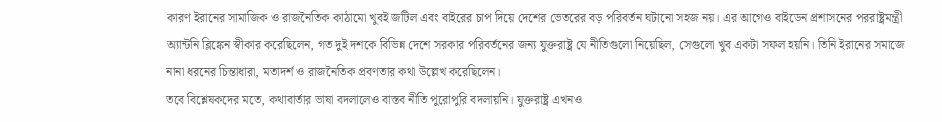কারণ ইরানের সামাজিক ও রাজনৈতিক কাঠামো খুবই জটিল এবং বাইরের চাপ দিয়ে দেশের ভেতরের বড় পরিবর্তন ঘটানো সহজ নয়। এর আগেও বাইডেন প্রশাসনের পররাষ্ট্রমন্ত্রী অ্যান্টনি ব্লিঙ্কেন স্বীকার করেছিলেন, গত দুই দশকে বিভিন্ন দেশে সরকার পরিবর্তনের জন্য যুক্তরাষ্ট্র যে নীতিগুলো নিয়েছিল, সেগুলো খুব একটা সফল হয়নি। তিনি ইরানের সমাজে নানা ধরনের চিন্তাধারা, মতাদর্শ ও রাজনৈতিক প্রবণতার কথা উল্লেখ করেছিলেন।
তবে বিশ্লেষকদের মতে, কথাবার্তার ভাষা বদলালেও বাস্তব নীতি পুরোপুরি বদলায়নি। যুক্তরাষ্ট্র এখনও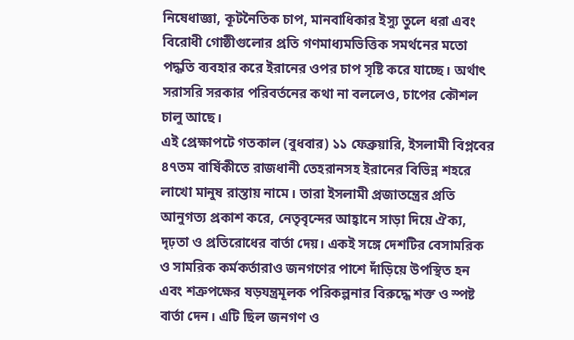নিষেধাজ্ঞা, কূটনৈতিক চাপ, মানবাধিকার ইস্যু তুলে ধরা এবং বিরোধী গোষ্ঠীগুলোর প্রতি গণমাধ্যমভিত্তিক সমর্থনের মতো পদ্ধতি ব্যবহার করে ইরানের ওপর চাপ সৃষ্টি করে যাচ্ছে। অর্থাৎ সরাসরি সরকার পরিবর্তনের কথা না বললেও, চাপের কৌশল চালু আছে।
এই প্রেক্ষাপটে গতকাল (বুধবার) ১১ ফেব্রুয়ারি, ইসলামী বিপ্লবের ৪৭তম বার্ষিকীতে রাজধানী তেহরানসহ ইরানের বিভিন্ন শহরে লাখো মানুষ রাস্তায় নামে। তারা ইসলামী প্রজাতন্ত্রের প্রতি আনুগত্য প্রকাশ করে, নেতৃবৃন্দের আহ্বানে সাড়া দিয়ে ঐক্য, দৃঢ়তা ও প্রতিরোধের বার্তা দেয়। একই সঙ্গে দেশটির বেসামরিক ও সামরিক কর্মকর্তারাও জনগণের পাশে দাঁড়িয়ে উপস্থিত হন এবং শত্রুপক্ষের ষড়যন্ত্রমূলক পরিকল্পনার বিরুদ্ধে শক্ত ও স্পষ্ট বার্তা দেন। এটি ছিল জনগণ ও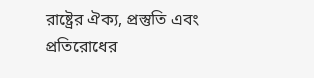রাষ্ট্রের ঐক্য, প্রস্তুতি এবং প্রতিরোধের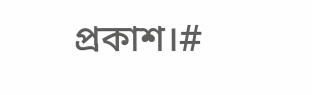প্রকাশ।#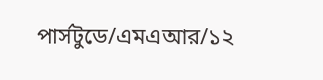পার্সটুডে/এমএআর/১২